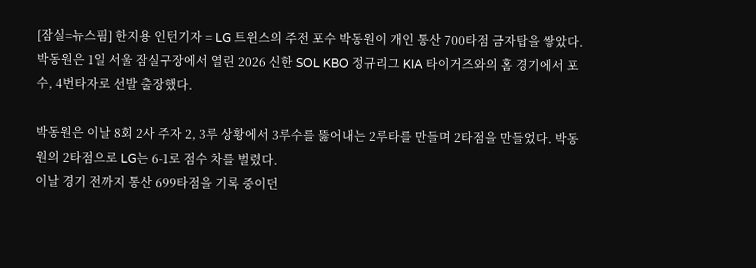[잠실=뉴스핌] 한지용 인턴기자 = LG 트윈스의 주전 포수 박동원이 개인 통산 700타점 금자탑을 쌓았다.
박동원은 1일 서울 잠실구장에서 열린 2026 신한 SOL KBO 정규리그 KIA 타이거즈와의 홈 경기에서 포수, 4번타자로 선발 출장했다.

박동원은 이날 8회 2사 주자 2, 3루 상황에서 3루수를 뚫어내는 2루타를 만들며 2타점을 만들었다. 박동원의 2타점으로 LG는 6-1로 점수 차를 벌렸다.
이날 경기 전까지 통산 699타점을 기록 중이던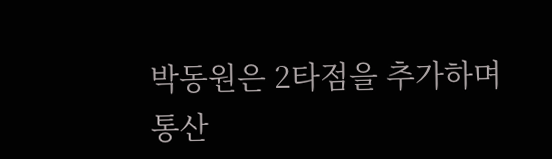박동원은 2타점을 추가하며 통산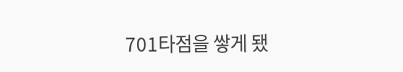701타점을 쌓게 됐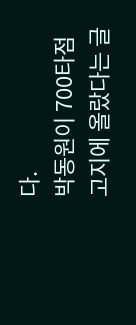다.
박동원이 700타점 고지에 올랐다는 글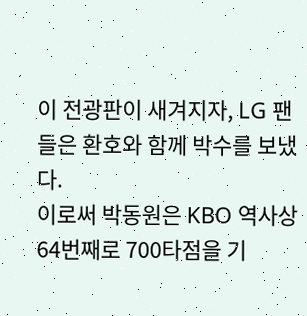이 전광판이 새겨지자, LG 팬들은 환호와 함께 박수를 보냈다.
이로써 박동원은 KBO 역사상 64번째로 700타점을 기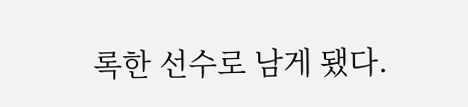록한 선수로 남게 됐다.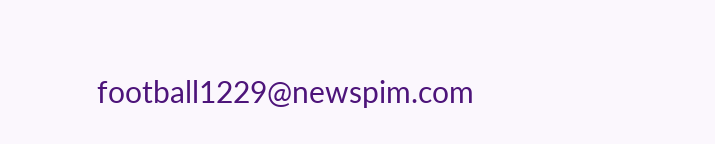football1229@newspim.com